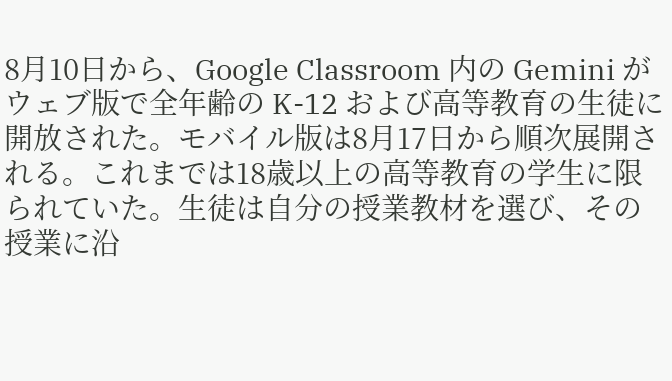8月10日から、Google Classroom 内の Gemini がウェブ版で全年齢の K-12 および高等教育の生徒に開放された。モバイル版は8月17日から順次展開される。これまでは18歳以上の高等教育の学生に限られていた。生徒は自分の授業教材を選び、その授業に沿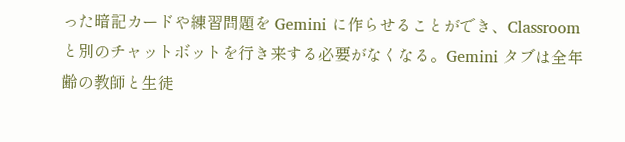った暗記カードや練習問題を Gemini に作らせることができ、Classroom と別のチャットボットを行き来する必要がなくなる。Gemini タブは全年齢の教師と生徒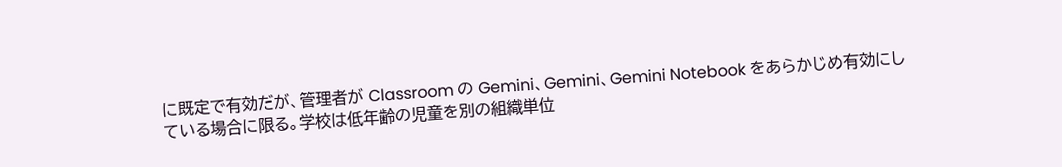に既定で有効だが、管理者が Classroom の Gemini、Gemini、Gemini Notebook をあらかじめ有効にしている場合に限る。学校は低年齢の児童を別の組織単位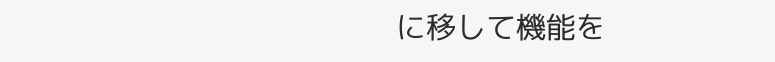に移して機能を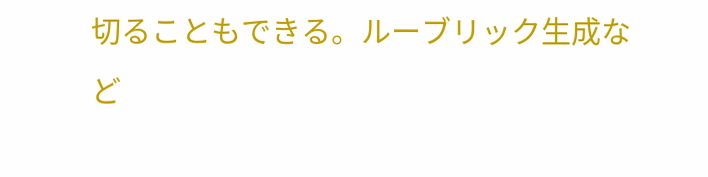切ることもできる。ルーブリック生成など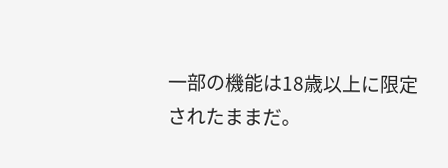一部の機能は18歳以上に限定されたままだ。